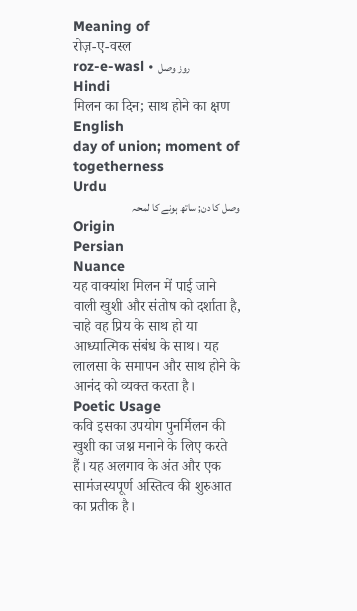Meaning of
रोज़-ए-वस्ल
roz-e-wasl • روز وصل
Hindi
मिलन का दिन; साथ होने का क्षण
English
day of union; moment of togetherness
Urdu
وصل کا دن; ساتھ ہونے کا لمحہ
Origin
Persian
Nuance
यह वाक्यांश मिलन में पाई जाने वाली खुशी और संतोष को दर्शाता है, चाहे वह प्रिय के साथ हो या आध्यात्मिक संबंध के साथ। यह लालसा के समापन और साथ होने के आनंद को व्यक्त करता है।
Poetic Usage
कवि इसका उपयोग पुनर्मिलन की खुशी का जश्न मनाने के लिए करते हैं। यह अलगाव के अंत और एक सामंजस्यपूर्ण अस्तित्व की शुरुआत का प्रतीक है।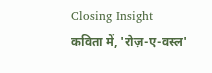Closing Insight
कविता में, 'रोज़-ए-वस्ल'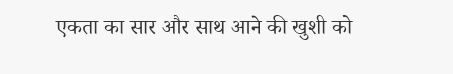एकता का सार और साथ आने की खुशी को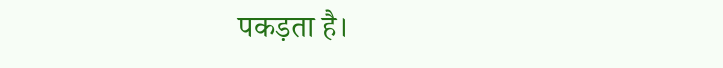पकड़ता है।